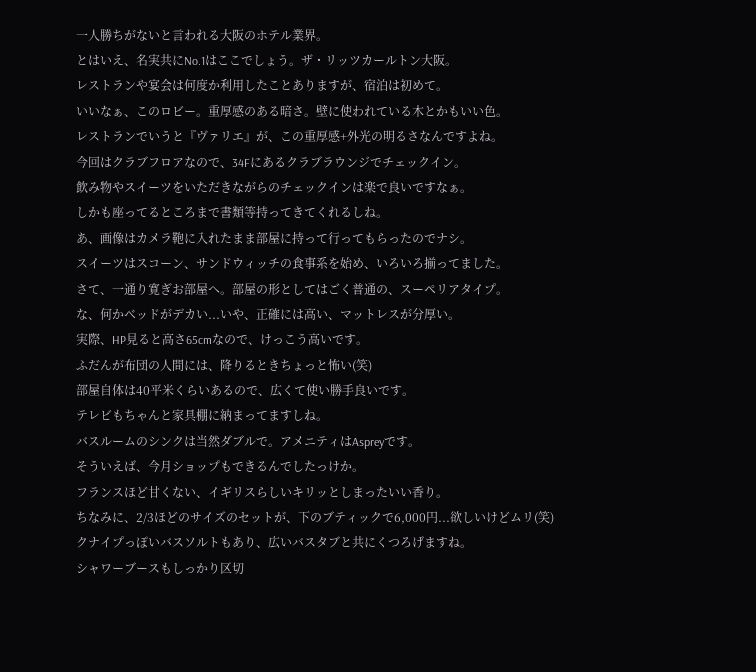一人勝ちがないと言われる大阪のホテル業界。
とはいえ、名実共にNo.1はここでしょう。ザ・リッツカールトン大阪。
レストランや宴会は何度か利用したことありますが、宿泊は初めて。
いいなぁ、このロビー。重厚感のある暗さ。壁に使われている木とかもいい色。
レストランでいうと『ヴァリエ』が、この重厚感+外光の明るさなんですよね。
今回はクラブフロアなので、34Fにあるクラブラウンジでチェックイン。
飲み物やスイーツをいただきながらのチェックインは楽で良いですなぁ。
しかも座ってるところまで書類等持ってきてくれるしね。
あ、画像はカメラ鞄に入れたまま部屋に持って行ってもらったのでナシ。
スイーツはスコーン、サンドウィッチの食事系を始め、いろいろ揃ってました。
さて、一通り寛ぎお部屋へ。部屋の形としてはごく普通の、スーペリアタイプ。
な、何かベッドがデカい...いや、正確には高い、マットレスが分厚い。
実際、HP見ると高さ65cmなので、けっこう高いです。
ふだんが布団の人間には、降りるときちょっと怖い(笑)
部屋自体は40平米くらいあるので、広くて使い勝手良いです。
テレビもちゃんと家具棚に納まってますしね。
バスルームのシンクは当然ダブルで。アメニティはAspreyです。
そういえば、今月ショップもできるんでしたっけか。
フランスほど甘くない、イギリスらしいキリッとしまったいい香り。
ちなみに、2/3ほどのサイズのセットが、下のブティックで6,000円...欲しいけどムリ(笑)
クナイプっぽいバスソルトもあり、広いバスタブと共にくつろげますね。
シャワーブースもしっかり区切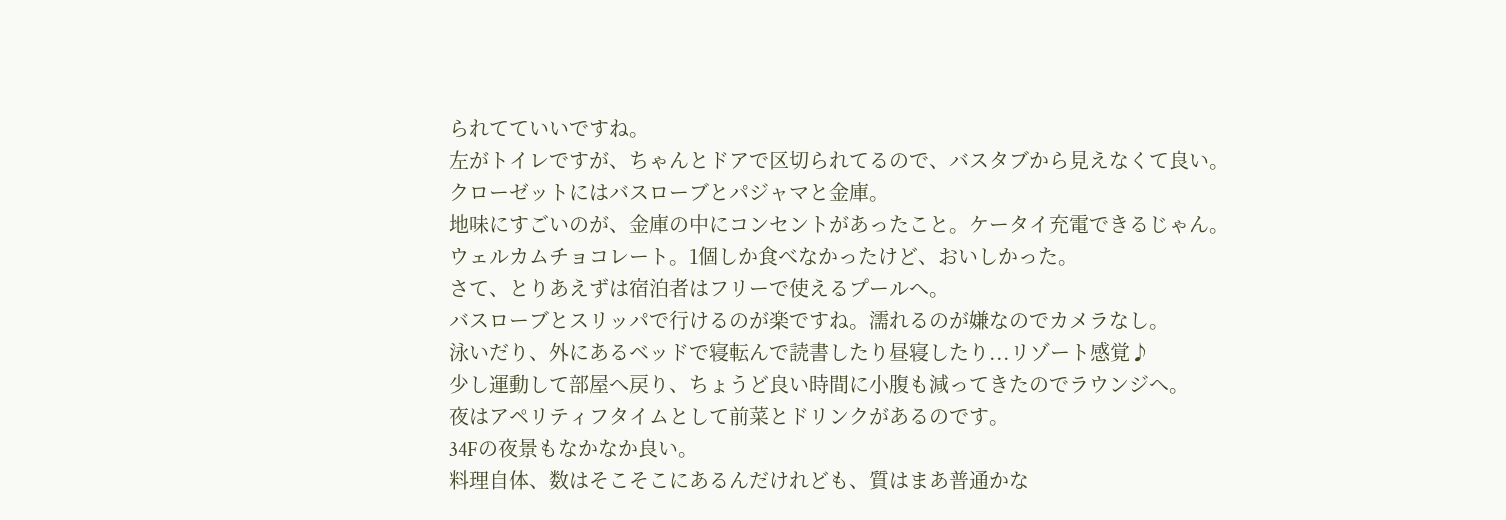られてていいですね。
左がトイレですが、ちゃんとドアで区切られてるので、バスタブから見えなくて良い。
クローゼットにはバスローブとパジャマと金庫。
地味にすごいのが、金庫の中にコンセントがあったこと。ケータイ充電できるじゃん。
ウェルカムチョコレート。1個しか食べなかったけど、おいしかった。
さて、とりあえずは宿泊者はフリーで使えるプールへ。
バスローブとスリッパで行けるのが楽ですね。濡れるのが嫌なのでカメラなし。
泳いだり、外にあるベッドで寝転んで読書したり昼寝したり...リゾート感覚♪
少し運動して部屋へ戻り、ちょうど良い時間に小腹も減ってきたのでラウンジへ。
夜はアペリティフタイムとして前菜とドリンクがあるのです。
34Fの夜景もなかなか良い。
料理自体、数はそこそこにあるんだけれども、質はまあ普通かな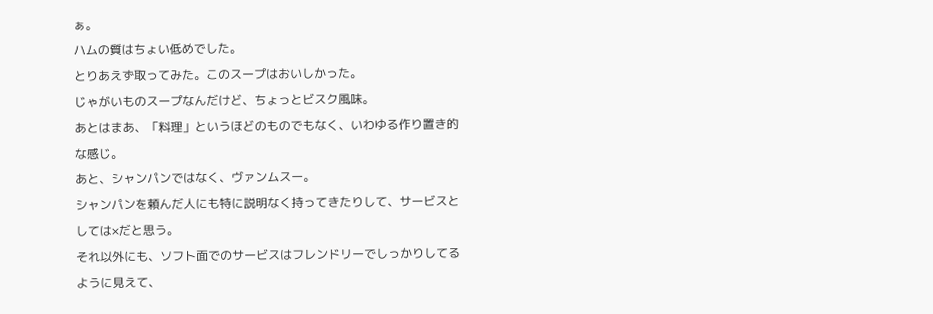ぁ。
ハムの質はちょい低めでした。
とりあえず取ってみた。このスープはおいしかった。
じゃがいものスープなんだけど、ちょっとビスク風味。
あとはまあ、「料理」というほどのものでもなく、いわゆる作り置き的な感じ。
あと、シャンパンではなく、ヴァンムスー。
シャンパンを頼んだ人にも特に説明なく持ってきたりして、サービスとしては×だと思う。
それ以外にも、ソフト面でのサービスはフレンドリーでしっかりしてるように見えて、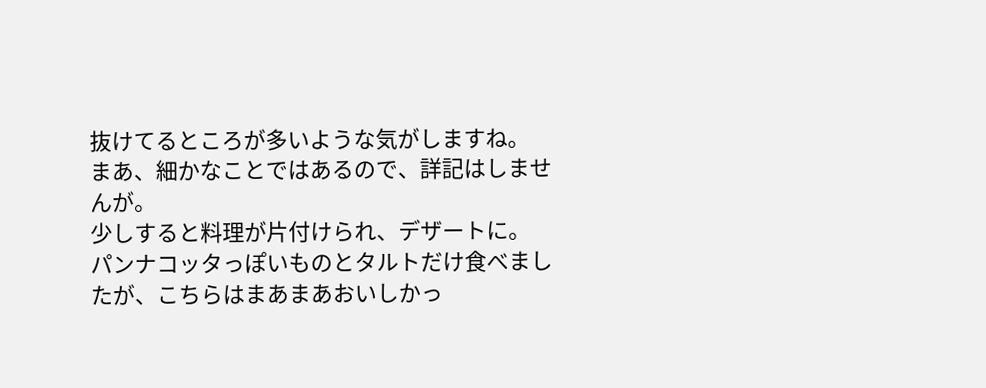抜けてるところが多いような気がしますね。
まあ、細かなことではあるので、詳記はしませんが。
少しすると料理が片付けられ、デザートに。
パンナコッタっぽいものとタルトだけ食べましたが、こちらはまあまあおいしかっ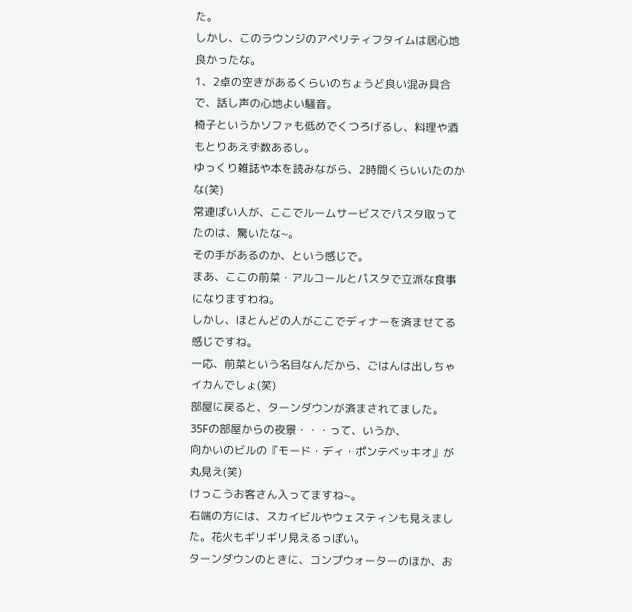た。
しかし、このラウンジのアペリティフタイムは居心地良かったな。
1、2卓の空きがあるくらいのちょうど良い混み具合で、話し声の心地よい騒音。
椅子というかソファも低めでくつろげるし、料理や酒もとりあえず数あるし。
ゆっくり雑誌や本を読みながら、2時間くらいいたのかな(笑)
常連ぽい人が、ここでルームサービスでパスタ取ってたのは、驚いたな~。
その手があるのか、という感じで。
まあ、ここの前菜・アルコールとパスタで立派な食事になりますわね。
しかし、ほとんどの人がここでディナーを済ませてる感じですね。
一応、前菜という名目なんだから、ごはんは出しちゃイカんでしょ(笑)
部屋に戻ると、ターンダウンが済まされてました。
35Fの部屋からの夜景・・・って、いうか、
向かいのビルの『モード・ディ・ポンテベッキオ』が丸見え(笑)
けっこうお客さん入ってますね~。
右端の方には、スカイビルやウェスティンも見えました。花火もギリギリ見えるっぽい。
ターンダウンのときに、コンプウォーターのほか、お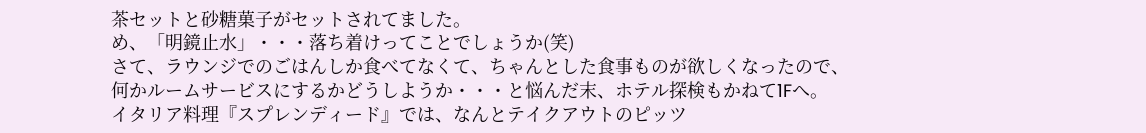茶セットと砂糖菓子がセットされてました。
め、「明鏡止水」・・・落ち着けってことでしょうか(笑)
さて、ラウンジでのごはんしか食べてなくて、ちゃんとした食事ものが欲しくなったので、
何かルームサービスにするかどうしようか・・・と悩んだ末、ホテル探検もかねて1Fへ。
イタリア料理『スプレンディード』では、なんとテイクアウトのピッツ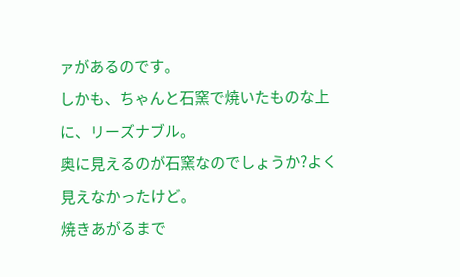ァがあるのです。
しかも、ちゃんと石窯で焼いたものな上に、リーズナブル。
奥に見えるのが石窯なのでしょうか?よく見えなかったけど。
焼きあがるまで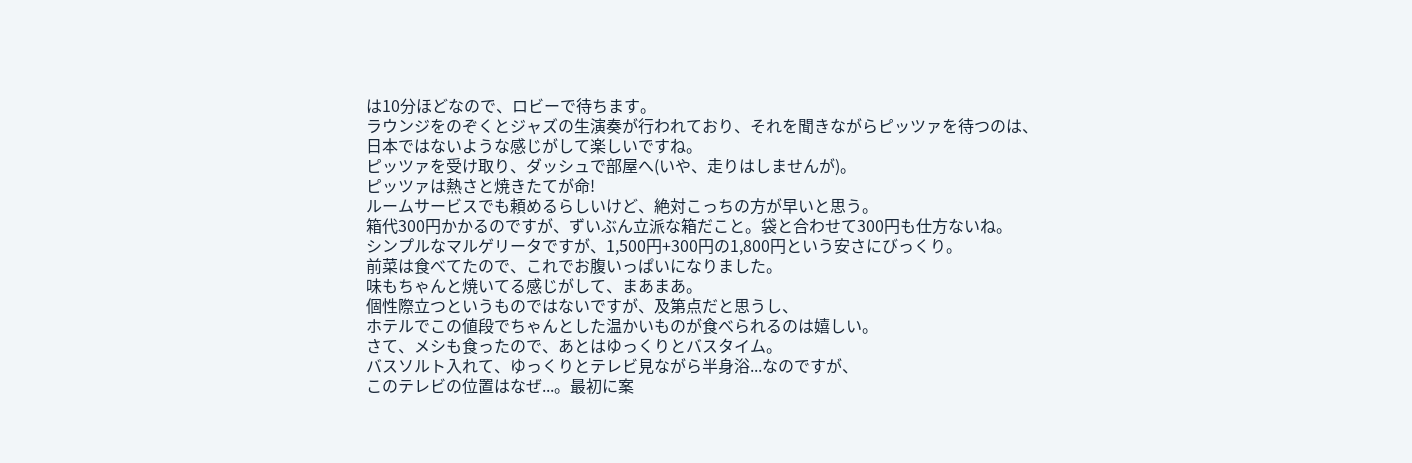は10分ほどなので、ロビーで待ちます。
ラウンジをのぞくとジャズの生演奏が行われており、それを聞きながらピッツァを待つのは、
日本ではないような感じがして楽しいですね。
ピッツァを受け取り、ダッシュで部屋へ(いや、走りはしませんが)。
ピッツァは熱さと焼きたてが命!
ルームサービスでも頼めるらしいけど、絶対こっちの方が早いと思う。
箱代300円かかるのですが、ずいぶん立派な箱だこと。袋と合わせて300円も仕方ないね。
シンプルなマルゲリータですが、1,500円+300円の1,800円という安さにびっくり。
前菜は食べてたので、これでお腹いっぱいになりました。
味もちゃんと焼いてる感じがして、まあまあ。
個性際立つというものではないですが、及第点だと思うし、
ホテルでこの値段でちゃんとした温かいものが食べられるのは嬉しい。
さて、メシも食ったので、あとはゆっくりとバスタイム。
バスソルト入れて、ゆっくりとテレビ見ながら半身浴...なのですが、
このテレビの位置はなぜ...。最初に案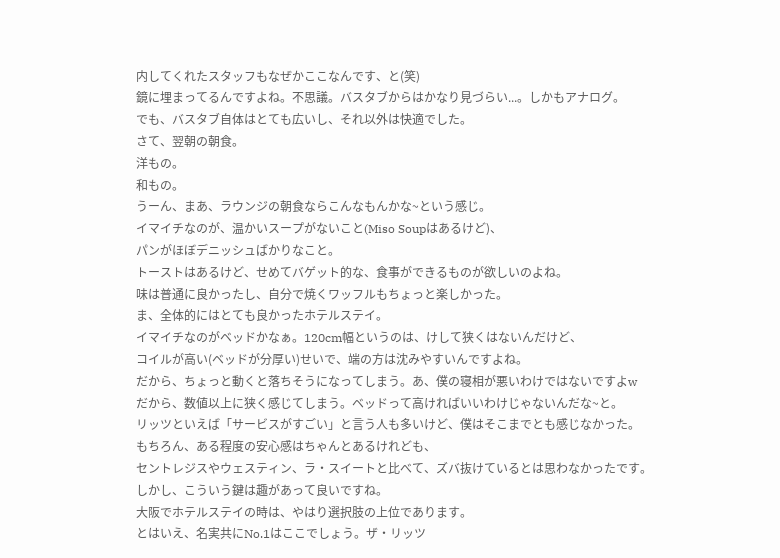内してくれたスタッフもなぜかここなんです、と(笑)
鏡に埋まってるんですよね。不思議。バスタブからはかなり見づらい...。しかもアナログ。
でも、バスタブ自体はとても広いし、それ以外は快適でした。
さて、翌朝の朝食。
洋もの。
和もの。
うーん、まあ、ラウンジの朝食ならこんなもんかな~という感じ。
イマイチなのが、温かいスープがないこと(Miso Soupはあるけど)、
パンがほぼデニッシュばかりなこと。
トーストはあるけど、せめてバゲット的な、食事ができるものが欲しいのよね。
味は普通に良かったし、自分で焼くワッフルもちょっと楽しかった。
ま、全体的にはとても良かったホテルステイ。
イマイチなのがベッドかなぁ。120cm幅というのは、けして狭くはないんだけど、
コイルが高い(ベッドが分厚い)せいで、端の方は沈みやすいんですよね。
だから、ちょっと動くと落ちそうになってしまう。あ、僕の寝相が悪いわけではないですよw
だから、数値以上に狭く感じてしまう。ベッドって高ければいいわけじゃないんだな~と。
リッツといえば「サービスがすごい」と言う人も多いけど、僕はそこまでとも感じなかった。
もちろん、ある程度の安心感はちゃんとあるけれども、
セントレジスやウェスティン、ラ・スイートと比べて、ズバ抜けているとは思わなかったです。
しかし、こういう鍵は趣があって良いですね。
大阪でホテルステイの時は、やはり選択肢の上位であります。
とはいえ、名実共にNo.1はここでしょう。ザ・リッツ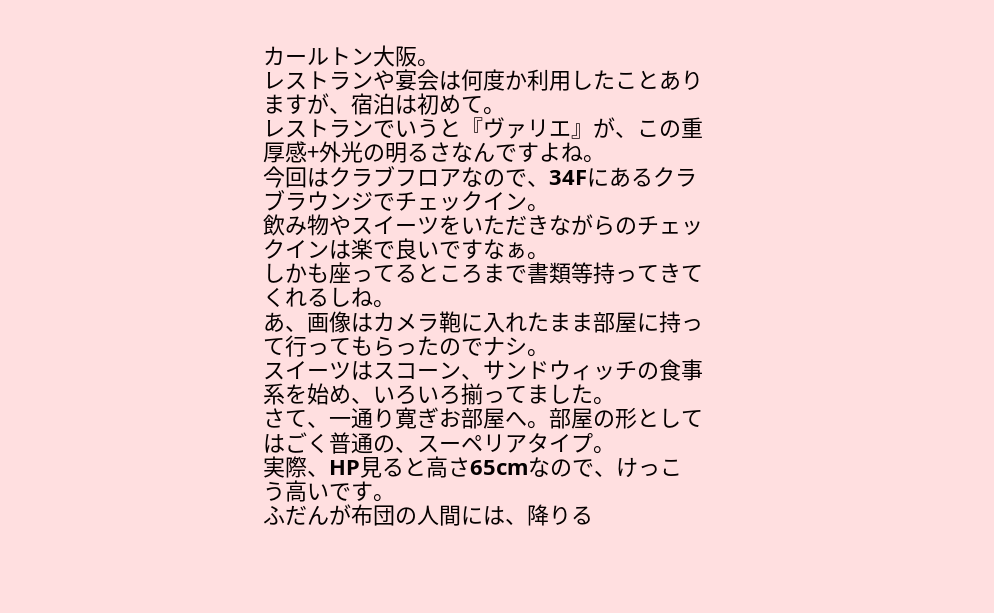カールトン大阪。
レストランや宴会は何度か利用したことありますが、宿泊は初めて。
レストランでいうと『ヴァリエ』が、この重厚感+外光の明るさなんですよね。
今回はクラブフロアなので、34Fにあるクラブラウンジでチェックイン。
飲み物やスイーツをいただきながらのチェックインは楽で良いですなぁ。
しかも座ってるところまで書類等持ってきてくれるしね。
あ、画像はカメラ鞄に入れたまま部屋に持って行ってもらったのでナシ。
スイーツはスコーン、サンドウィッチの食事系を始め、いろいろ揃ってました。
さて、一通り寛ぎお部屋へ。部屋の形としてはごく普通の、スーペリアタイプ。
実際、HP見ると高さ65cmなので、けっこう高いです。
ふだんが布団の人間には、降りる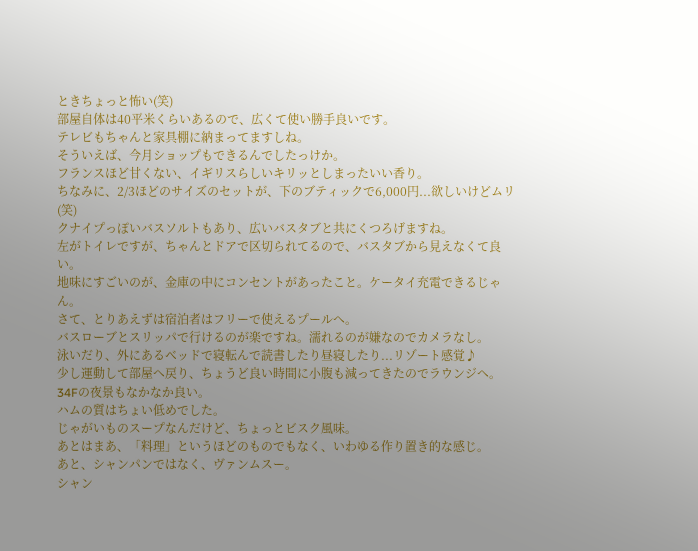ときちょっと怖い(笑)
部屋自体は40平米くらいあるので、広くて使い勝手良いです。
テレビもちゃんと家具棚に納まってますしね。
そういえば、今月ショップもできるんでしたっけか。
フランスほど甘くない、イギリスらしいキリッとしまったいい香り。
ちなみに、2/3ほどのサイズのセットが、下のブティックで6,000円...欲しいけどムリ(笑)
クナイプっぽいバスソルトもあり、広いバスタブと共にくつろげますね。
左がトイレですが、ちゃんとドアで区切られてるので、バスタブから見えなくて良い。
地味にすごいのが、金庫の中にコンセントがあったこと。ケータイ充電できるじゃん。
さて、とりあえずは宿泊者はフリーで使えるプールへ。
バスローブとスリッパで行けるのが楽ですね。濡れるのが嫌なのでカメラなし。
泳いだり、外にあるベッドで寝転んで読書したり昼寝したり...リゾート感覚♪
少し運動して部屋へ戻り、ちょうど良い時間に小腹も減ってきたのでラウンジへ。
34Fの夜景もなかなか良い。
ハムの質はちょい低めでした。
じゃがいものスープなんだけど、ちょっとビスク風味。
あとはまあ、「料理」というほどのものでもなく、いわゆる作り置き的な感じ。
あと、シャンパンではなく、ヴァンムスー。
シャン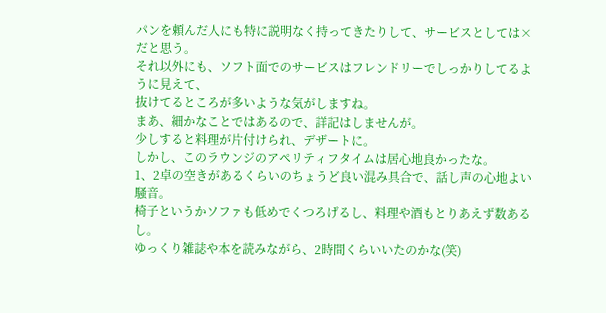パンを頼んだ人にも特に説明なく持ってきたりして、サービスとしては×だと思う。
それ以外にも、ソフト面でのサービスはフレンドリーでしっかりしてるように見えて、
抜けてるところが多いような気がしますね。
まあ、細かなことではあるので、詳記はしませんが。
少しすると料理が片付けられ、デザートに。
しかし、このラウンジのアペリティフタイムは居心地良かったな。
1、2卓の空きがあるくらいのちょうど良い混み具合で、話し声の心地よい騒音。
椅子というかソファも低めでくつろげるし、料理や酒もとりあえず数あるし。
ゆっくり雑誌や本を読みながら、2時間くらいいたのかな(笑)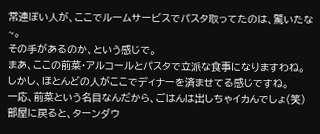常連ぽい人が、ここでルームサービスでパスタ取ってたのは、驚いたな~。
その手があるのか、という感じで。
まあ、ここの前菜・アルコールとパスタで立派な食事になりますわね。
しかし、ほとんどの人がここでディナーを済ませてる感じですね。
一応、前菜という名目なんだから、ごはんは出しちゃイカんでしょ(笑)
部屋に戻ると、ターンダウ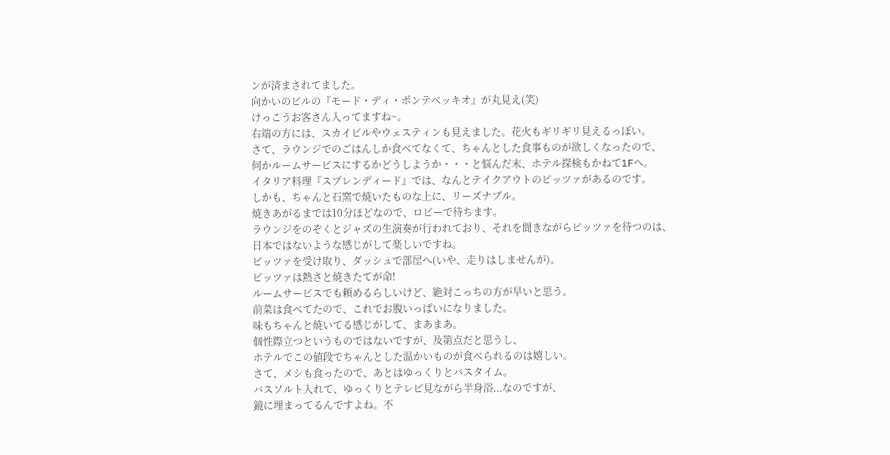ンが済まされてました。
向かいのビルの『モード・ディ・ポンテベッキオ』が丸見え(笑)
けっこうお客さん入ってますね~。
右端の方には、スカイビルやウェスティンも見えました。花火もギリギリ見えるっぽい。
さて、ラウンジでのごはんしか食べてなくて、ちゃんとした食事ものが欲しくなったので、
何かルームサービスにするかどうしようか・・・と悩んだ末、ホテル探検もかねて1Fへ。
イタリア料理『スプレンディード』では、なんとテイクアウトのピッツァがあるのです。
しかも、ちゃんと石窯で焼いたものな上に、リーズナブル。
焼きあがるまでは10分ほどなので、ロビーで待ちます。
ラウンジをのぞくとジャズの生演奏が行われており、それを聞きながらピッツァを待つのは、
日本ではないような感じがして楽しいですね。
ピッツァを受け取り、ダッシュで部屋へ(いや、走りはしませんが)。
ピッツァは熱さと焼きたてが命!
ルームサービスでも頼めるらしいけど、絶対こっちの方が早いと思う。
前菜は食べてたので、これでお腹いっぱいになりました。
味もちゃんと焼いてる感じがして、まあまあ。
個性際立つというものではないですが、及第点だと思うし、
ホテルでこの値段でちゃんとした温かいものが食べられるのは嬉しい。
さて、メシも食ったので、あとはゆっくりとバスタイム。
バスソルト入れて、ゆっくりとテレビ見ながら半身浴...なのですが、
鏡に埋まってるんですよね。不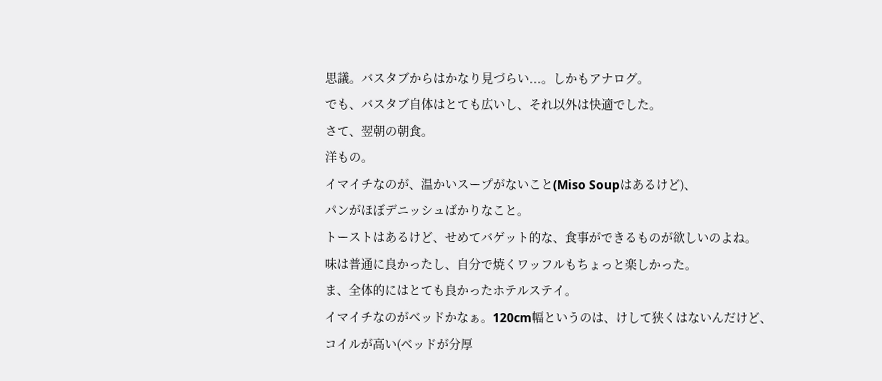思議。バスタブからはかなり見づらい...。しかもアナログ。
でも、バスタブ自体はとても広いし、それ以外は快適でした。
さて、翌朝の朝食。
洋もの。
イマイチなのが、温かいスープがないこと(Miso Soupはあるけど)、
パンがほぼデニッシュばかりなこと。
トーストはあるけど、せめてバゲット的な、食事ができるものが欲しいのよね。
味は普通に良かったし、自分で焼くワッフルもちょっと楽しかった。
ま、全体的にはとても良かったホテルステイ。
イマイチなのがベッドかなぁ。120cm幅というのは、けして狭くはないんだけど、
コイルが高い(ベッドが分厚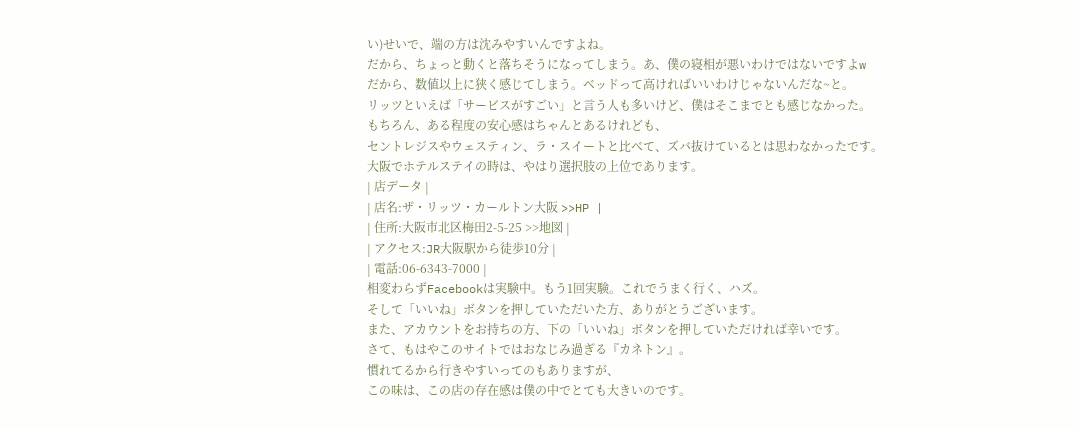い)せいで、端の方は沈みやすいんですよね。
だから、ちょっと動くと落ちそうになってしまう。あ、僕の寝相が悪いわけではないですよw
だから、数値以上に狭く感じてしまう。ベッドって高ければいいわけじゃないんだな~と。
リッツといえば「サービスがすごい」と言う人も多いけど、僕はそこまでとも感じなかった。
もちろん、ある程度の安心感はちゃんとあるけれども、
セントレジスやウェスティン、ラ・スイートと比べて、ズバ抜けているとは思わなかったです。
大阪でホテルステイの時は、やはり選択肢の上位であります。
| 店データ |
| 店名:ザ・リッツ・カールトン大阪 >>HP |
| 住所:大阪市北区梅田2-5-25 >>地図 |
| アクセス:JR大阪駅から徒歩10分 |
| 電話:06-6343-7000 |
相変わらずFacebookは実験中。もう1回実験。これでうまく行く、ハズ。
そして「いいね」ボタンを押していただいた方、ありがとうございます。
また、アカウントをお持ちの方、下の「いいね」ボタンを押していただければ幸いです。
さて、もはやこのサイトではおなじみ過ぎる『カネトン』。
慣れてるから行きやすいってのもありますが、
この味は、この店の存在感は僕の中でとても大きいのです。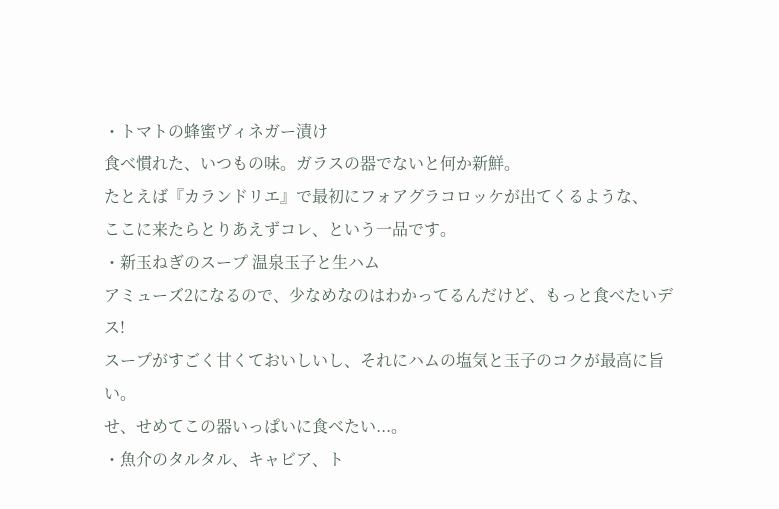・トマトの蜂蜜ヴィネガー漬け
食べ慣れた、いつもの味。ガラスの器でないと何か新鮮。
たとえば『カランドリエ』で最初にフォアグラコロッケが出てくるような、
ここに来たらとりあえずコレ、という一品です。
・新玉ねぎのスープ 温泉玉子と生ハム
アミューズ2になるので、少なめなのはわかってるんだけど、もっと食べたいデス!
スープがすごく甘くておいしいし、それにハムの塩気と玉子のコクが最高に旨い。
せ、せめてこの器いっぱいに食べたい...。
・魚介のタルタル、キャビア、ト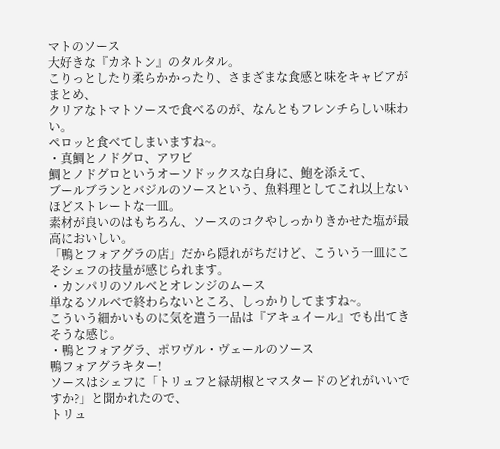マトのソース
大好きな『カネトン』のタルタル。
こりっとしたり柔らかかったり、さまざまな食感と味をキャビアがまとめ、
クリアなトマトソースで食べるのが、なんともフレンチらしい味わい。
ペロッと食べてしまいますね~。
・真鯛とノドグロ、アワビ
鯛とノドグロというオーソドックスな白身に、鮑を添えて、
ブールブランとバジルのソースという、魚料理としてこれ以上ないほどストレートな一皿。
素材が良いのはもちろん、ソースのコクやしっかりきかせた塩が最高においしい。
「鴨とフォアグラの店」だから隠れがちだけど、こういう一皿にこそシェフの技量が感じられます。
・カンパリのソルベとオレンジのムース
単なるソルベで終わらないところ、しっかりしてますね~。
こういう細かいものに気を遣う一品は『アキュイール』でも出てきそうな感じ。
・鴨とフォアグラ、ポワヴル・ヴェールのソース
鴨フォアグラキター!
ソースはシェフに「トリュフと緑胡椒とマスタードのどれがいいですか?」と聞かれたので、
トリュ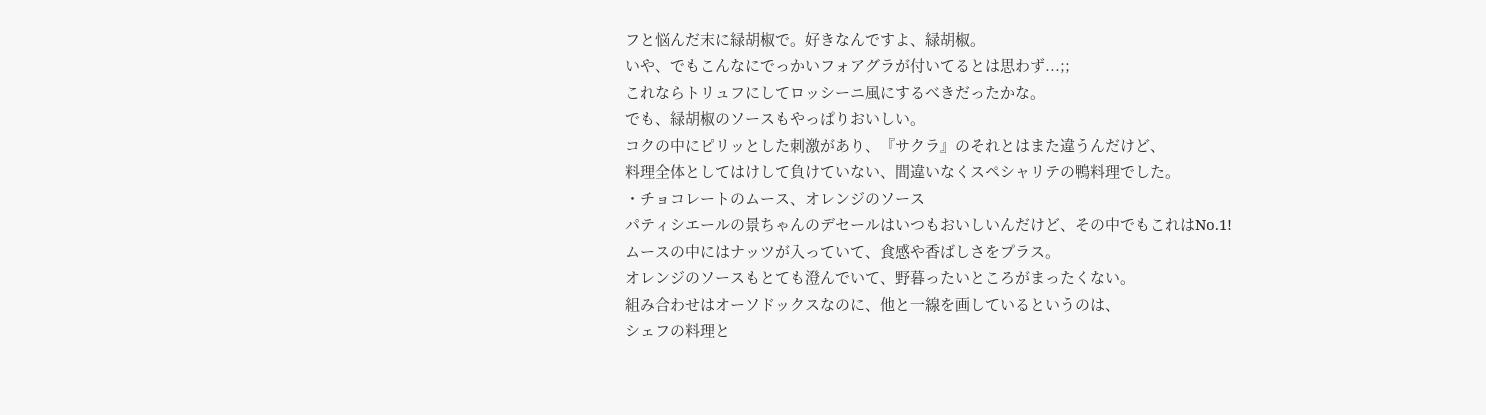フと悩んだ末に緑胡椒で。好きなんですよ、緑胡椒。
いや、でもこんなにでっかいフォアグラが付いてるとは思わず...;;
これならトリュフにしてロッシーニ風にするべきだったかな。
でも、緑胡椒のソースもやっぱりおいしい。
コクの中にピリッとした刺激があり、『サクラ』のそれとはまた違うんだけど、
料理全体としてはけして負けていない、間違いなくスペシャリテの鴨料理でした。
・チョコレートのムース、オレンジのソース
パティシエールの景ちゃんのデセールはいつもおいしいんだけど、その中でもこれはNo.1!
ムースの中にはナッツが入っていて、食感や香ばしさをプラス。
オレンジのソースもとても澄んでいて、野暮ったいところがまったくない。
組み合わせはオーソドックスなのに、他と一線を画しているというのは、
シェフの料理と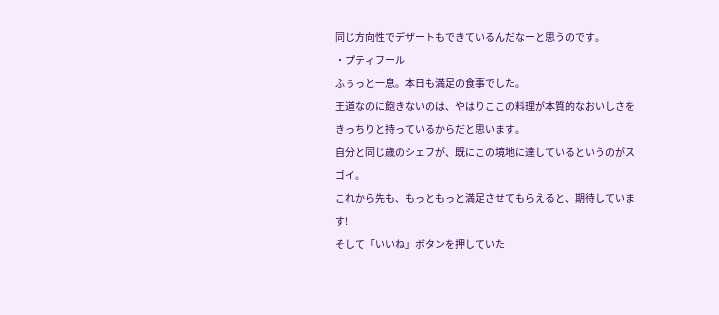同じ方向性でデザートもできているんだなーと思うのです。
・プティフール
ふぅっと一息。本日も満足の食事でした。
王道なのに飽きないのは、やはりここの料理が本質的なおいしさを
きっちりと持っているからだと思います。
自分と同じ歳のシェフが、既にこの境地に達しているというのがスゴイ。
これから先も、もっともっと満足させてもらえると、期待しています!
そして「いいね」ボタンを押していた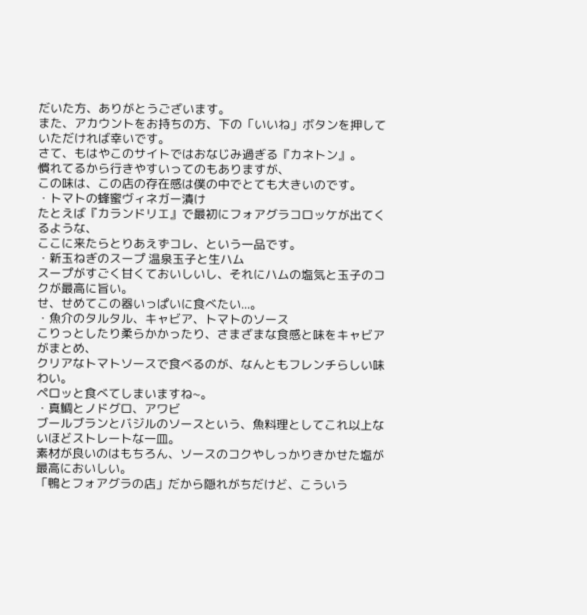だいた方、ありがとうございます。
また、アカウントをお持ちの方、下の「いいね」ボタンを押していただければ幸いです。
さて、もはやこのサイトではおなじみ過ぎる『カネトン』。
慣れてるから行きやすいってのもありますが、
この味は、この店の存在感は僕の中でとても大きいのです。
・トマトの蜂蜜ヴィネガー漬け
たとえば『カランドリエ』で最初にフォアグラコロッケが出てくるような、
ここに来たらとりあえずコレ、という一品です。
・新玉ねぎのスープ 温泉玉子と生ハム
スープがすごく甘くておいしいし、それにハムの塩気と玉子のコクが最高に旨い。
せ、せめてこの器いっぱいに食べたい...。
・魚介のタルタル、キャビア、トマトのソース
こりっとしたり柔らかかったり、さまざまな食感と味をキャビアがまとめ、
クリアなトマトソースで食べるのが、なんともフレンチらしい味わい。
ペロッと食べてしまいますね~。
・真鯛とノドグロ、アワビ
ブールブランとバジルのソースという、魚料理としてこれ以上ないほどストレートな一皿。
素材が良いのはもちろん、ソースのコクやしっかりきかせた塩が最高においしい。
「鴨とフォアグラの店」だから隠れがちだけど、こういう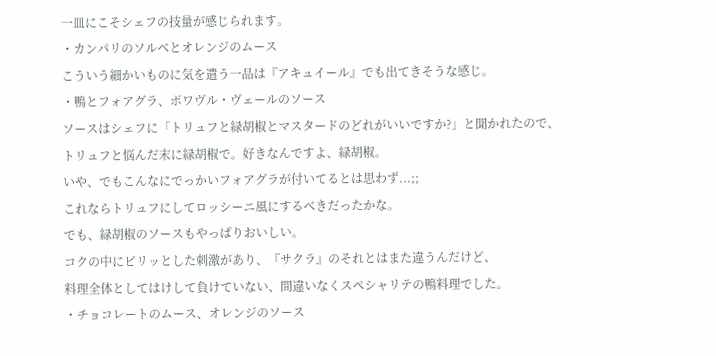一皿にこそシェフの技量が感じられます。
・カンパリのソルベとオレンジのムース
こういう細かいものに気を遣う一品は『アキュイール』でも出てきそうな感じ。
・鴨とフォアグラ、ポワヴル・ヴェールのソース
ソースはシェフに「トリュフと緑胡椒とマスタードのどれがいいですか?」と聞かれたので、
トリュフと悩んだ末に緑胡椒で。好きなんですよ、緑胡椒。
いや、でもこんなにでっかいフォアグラが付いてるとは思わず...;;
これならトリュフにしてロッシーニ風にするべきだったかな。
でも、緑胡椒のソースもやっぱりおいしい。
コクの中にピリッとした刺激があり、『サクラ』のそれとはまた違うんだけど、
料理全体としてはけして負けていない、間違いなくスペシャリテの鴨料理でした。
・チョコレートのムース、オレンジのソース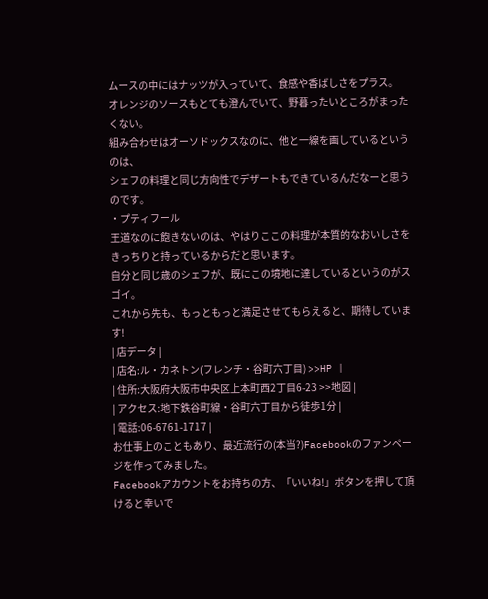ムースの中にはナッツが入っていて、食感や香ばしさをプラス。
オレンジのソースもとても澄んでいて、野暮ったいところがまったくない。
組み合わせはオーソドックスなのに、他と一線を画しているというのは、
シェフの料理と同じ方向性でデザートもできているんだなーと思うのです。
・プティフール
王道なのに飽きないのは、やはりここの料理が本質的なおいしさを
きっちりと持っているからだと思います。
自分と同じ歳のシェフが、既にこの境地に達しているというのがスゴイ。
これから先も、もっともっと満足させてもらえると、期待しています!
| 店データ |
| 店名:ル・カネトン(フレンチ・谷町六丁目) >>HP |
| 住所:大阪府大阪市中央区上本町西2丁目6-23 >>地図 |
| アクセス:地下鉄谷町線・谷町六丁目から徒歩1分 |
| 電話:06-6761-1717 |
お仕事上のこともあり、最近流行の(本当?)Facebookのファンページを作ってみました。
Facebookアカウントをお持ちの方、「いいね!」ボタンを押して頂けると幸いで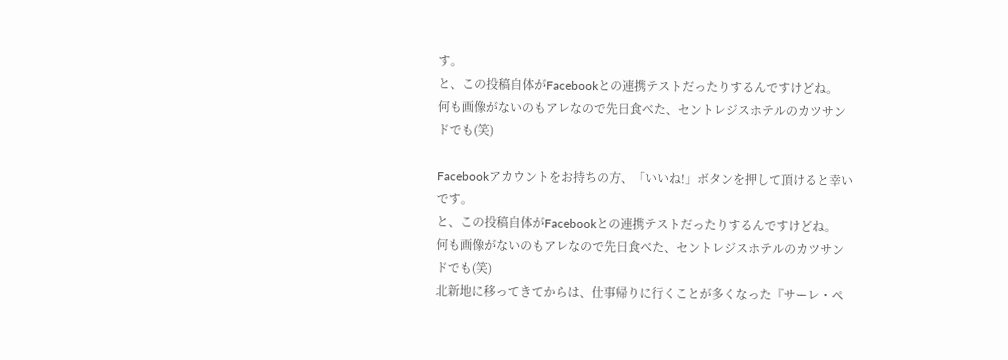す。
と、この投稿自体がFacebookとの連携テストだったりするんですけどね。
何も画像がないのもアレなので先日食べた、セントレジスホテルのカツサンドでも(笑)

Facebookアカウントをお持ちの方、「いいね!」ボタンを押して頂けると幸いです。
と、この投稿自体がFacebookとの連携テストだったりするんですけどね。
何も画像がないのもアレなので先日食べた、セントレジスホテルのカツサンドでも(笑)
北新地に移ってきてからは、仕事帰りに行くことが多くなった『サーレ・ペ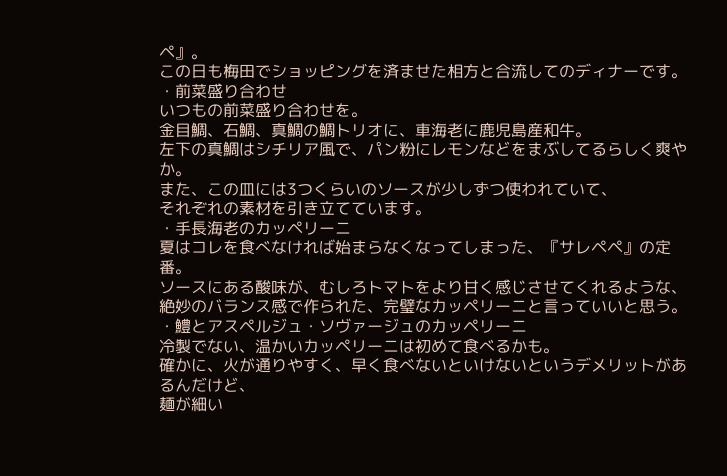ペ』。
この日も梅田でショッピングを済ませた相方と合流してのディナーです。
・前菜盛り合わせ
いつもの前菜盛り合わせを。
金目鯛、石鯛、真鯛の鯛トリオに、車海老に鹿児島産和牛。
左下の真鯛はシチリア風で、パン粉にレモンなどをまぶしてるらしく爽やか。
また、この皿には3つくらいのソースが少しずつ使われていて、
それぞれの素材を引き立てています。
・手長海老のカッペリーニ
夏はコレを食べなければ始まらなくなってしまった、『サレペペ』の定番。
ソースにある酸味が、むしろトマトをより甘く感じさせてくれるような、
絶妙のバランス感で作られた、完璧なカッペリーニと言っていいと思う。
・鱧とアスペルジュ・ソヴァージュのカッペリーニ
冷製でない、温かいカッペリーニは初めて食べるかも。
確かに、火が通りやすく、早く食べないといけないというデメリットがあるんだけど、
麺が細い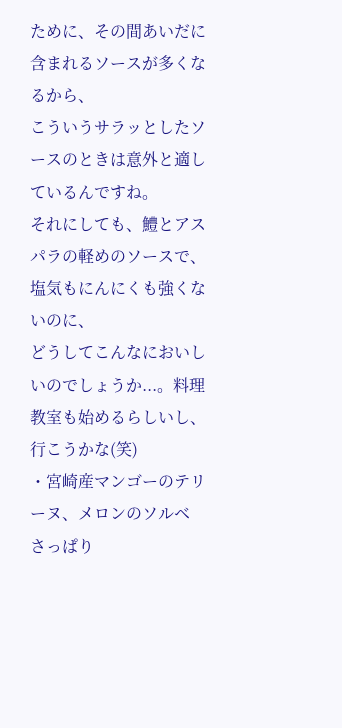ために、その間あいだに含まれるソースが多くなるから、
こういうサラッとしたソースのときは意外と適しているんですね。
それにしても、鱧とアスパラの軽めのソースで、塩気もにんにくも強くないのに、
どうしてこんなにおいしいのでしょうか...。料理教室も始めるらしいし、行こうかな(笑)
・宮崎産マンゴーのテリーヌ、メロンのソルベ
さっぱり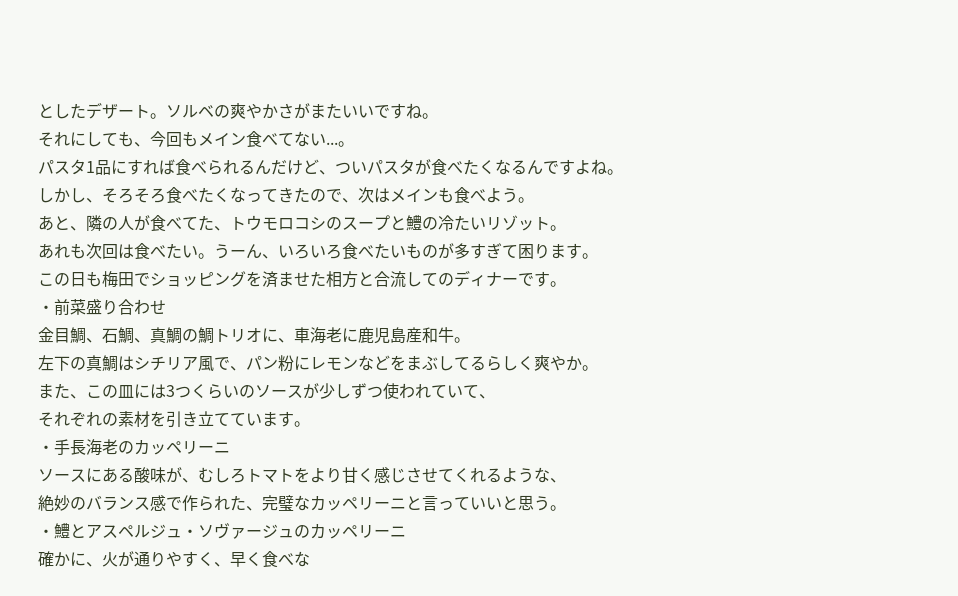としたデザート。ソルベの爽やかさがまたいいですね。
それにしても、今回もメイン食べてない...。
パスタ1品にすれば食べられるんだけど、ついパスタが食べたくなるんですよね。
しかし、そろそろ食べたくなってきたので、次はメインも食べよう。
あと、隣の人が食べてた、トウモロコシのスープと鱧の冷たいリゾット。
あれも次回は食べたい。うーん、いろいろ食べたいものが多すぎて困ります。
この日も梅田でショッピングを済ませた相方と合流してのディナーです。
・前菜盛り合わせ
金目鯛、石鯛、真鯛の鯛トリオに、車海老に鹿児島産和牛。
左下の真鯛はシチリア風で、パン粉にレモンなどをまぶしてるらしく爽やか。
また、この皿には3つくらいのソースが少しずつ使われていて、
それぞれの素材を引き立てています。
・手長海老のカッペリーニ
ソースにある酸味が、むしろトマトをより甘く感じさせてくれるような、
絶妙のバランス感で作られた、完璧なカッペリーニと言っていいと思う。
・鱧とアスペルジュ・ソヴァージュのカッペリーニ
確かに、火が通りやすく、早く食べな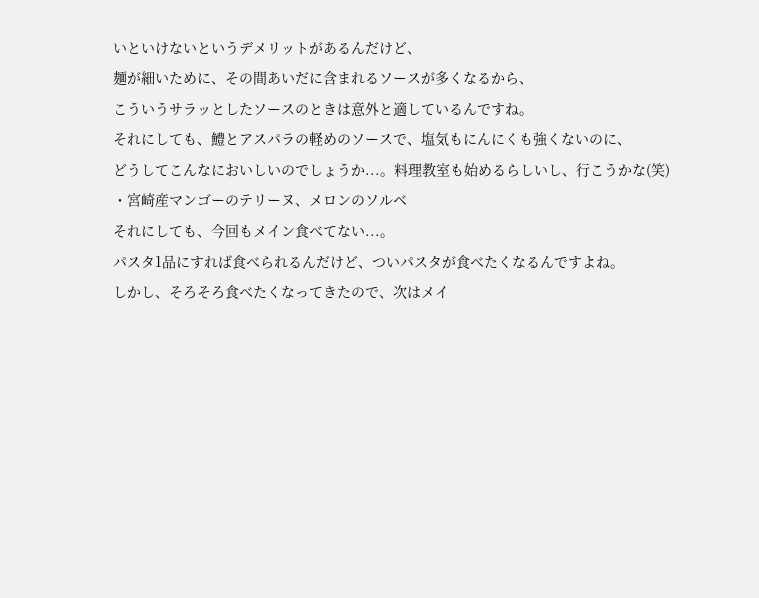いといけないというデメリットがあるんだけど、
麺が細いために、その間あいだに含まれるソースが多くなるから、
こういうサラッとしたソースのときは意外と適しているんですね。
それにしても、鱧とアスパラの軽めのソースで、塩気もにんにくも強くないのに、
どうしてこんなにおいしいのでしょうか...。料理教室も始めるらしいし、行こうかな(笑)
・宮崎産マンゴーのテリーヌ、メロンのソルベ
それにしても、今回もメイン食べてない...。
パスタ1品にすれば食べられるんだけど、ついパスタが食べたくなるんですよね。
しかし、そろそろ食べたくなってきたので、次はメイ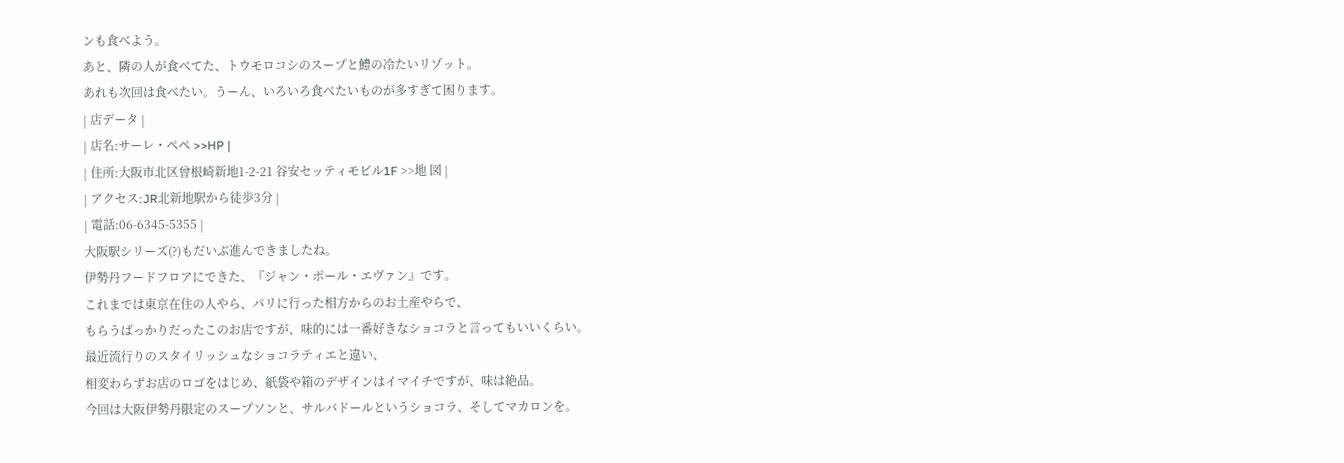ンも食べよう。
あと、隣の人が食べてた、トウモロコシのスープと鱧の冷たいリゾット。
あれも次回は食べたい。うーん、いろいろ食べたいものが多すぎて困ります。
| 店データ |
| 店名:サーレ・ペペ >>HP |
| 住所:大阪市北区曾根崎新地1-2-21 谷安セッティモビル1F >>地 図 |
| アクセス:JR北新地駅から徒歩3分 |
| 電話:06-6345-5355 |
大阪駅シリーズ(?)もだいぶ進んできましたね。
伊勢丹フードフロアにできた、『ジャン・ポール・エヴァン』です。
これまでは東京在住の人やら、パリに行った相方からのお土産やらで、
もらうばっかりだったこのお店ですが、味的には一番好きなショコラと言ってもいいくらい。
最近流行りのスタイリッシュなショコラティエと違い、
相変わらずお店のロゴをはじめ、紙袋や箱のデザインはイマイチですが、味は絶品。
今回は大阪伊勢丹限定のスープソンと、サルバドールというショコラ、そしてマカロンを。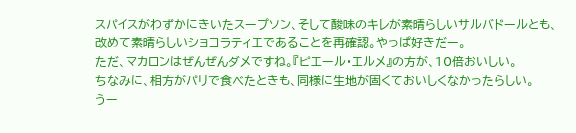スパイスがわずかにきいたスープソン、そして酸味のキレが素晴らしいサルバドールとも、
改めて素晴らしいショコラティエであることを再確認。やっぱ好きだー。
ただ、マカロンはぜんぜんダメですね。『ピエール・エルメ』の方が、10倍おいしい。
ちなみに、相方がパリで食べたときも、同様に生地が固くておいしくなかったらしい。
うー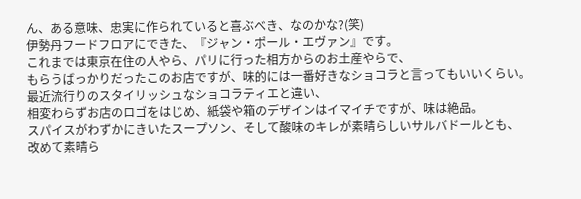ん、ある意味、忠実に作られていると喜ぶべき、なのかな?(笑)
伊勢丹フードフロアにできた、『ジャン・ポール・エヴァン』です。
これまでは東京在住の人やら、パリに行った相方からのお土産やらで、
もらうばっかりだったこのお店ですが、味的には一番好きなショコラと言ってもいいくらい。
最近流行りのスタイリッシュなショコラティエと違い、
相変わらずお店のロゴをはじめ、紙袋や箱のデザインはイマイチですが、味は絶品。
スパイスがわずかにきいたスープソン、そして酸味のキレが素晴らしいサルバドールとも、
改めて素晴ら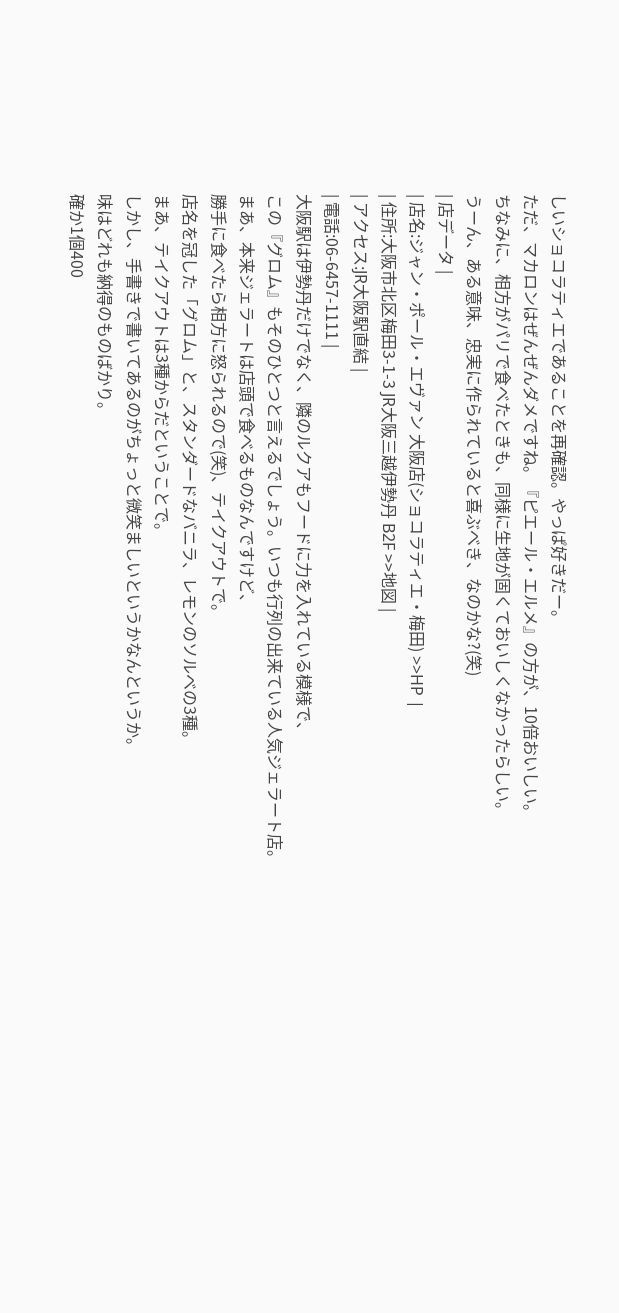しいショコラティエであることを再確認。やっぱ好きだー。
ただ、マカロンはぜんぜんダメですね。『ピエール・エルメ』の方が、10倍おいしい。
ちなみに、相方がパリで食べたときも、同様に生地が固くておいしくなかったらしい。
うーん、ある意味、忠実に作られていると喜ぶべき、なのかな?(笑)
| 店データ |
| 店名:ジャン・ポール・エヴァン 大阪店(ショコラティエ・梅田) >>HP |
| 住所:大阪市北区梅田3-1-3 JR大阪三越伊勢丹 B2F >>地図 |
| アクセス:JR大阪駅直結 |
| 電話:06-6457-1111 |
大阪駅は伊勢丹だけでなく、隣のルクアもフードに力を入れている模様で、
この『グロム』もそのひとつと言えるでしょう。いつも行列の出来ている人気ジェラート店。
まあ、本来ジェラートは店頭で食べるものなんですけど、
勝手に食べたら相方に怒られるので(笑)、テイクアウトで。
店名を冠した「グロム」と、スタンダードなバニラ、レモンのソルベの3種。
まあ、テイクアウトは3種からだということで。
しかし、手書きで書いてあるのがちょっと微笑ましいというかなんというか。
味はどれも納得のものばかり。
確か1個400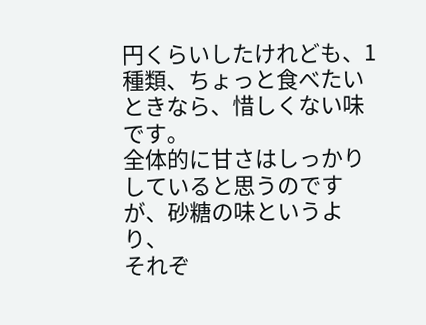円くらいしたけれども、1種類、ちょっと食べたいときなら、惜しくない味です。
全体的に甘さはしっかりしていると思うのですが、砂糖の味というより、
それぞ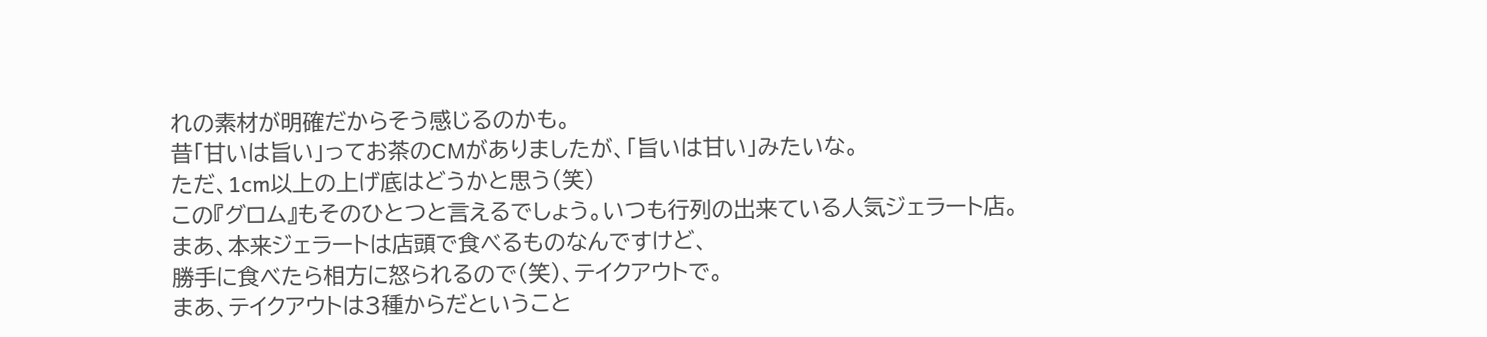れの素材が明確だからそう感じるのかも。
昔「甘いは旨い」ってお茶のCMがありましたが、「旨いは甘い」みたいな。
ただ、1cm以上の上げ底はどうかと思う(笑)
この『グロム』もそのひとつと言えるでしょう。いつも行列の出来ている人気ジェラート店。
まあ、本来ジェラートは店頭で食べるものなんですけど、
勝手に食べたら相方に怒られるので(笑)、テイクアウトで。
まあ、テイクアウトは3種からだということ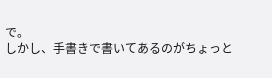で。
しかし、手書きで書いてあるのがちょっと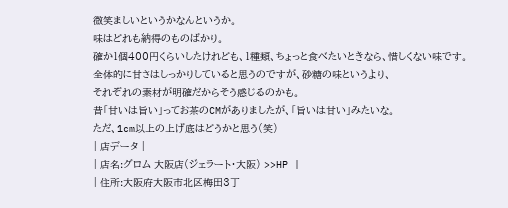微笑ましいというかなんというか。
味はどれも納得のものばかり。
確か1個400円くらいしたけれども、1種類、ちょっと食べたいときなら、惜しくない味です。
全体的に甘さはしっかりしていると思うのですが、砂糖の味というより、
それぞれの素材が明確だからそう感じるのかも。
昔「甘いは旨い」ってお茶のCMがありましたが、「旨いは甘い」みたいな。
ただ、1cm以上の上げ底はどうかと思う(笑)
| 店データ |
| 店名:グロム 大阪店(ジェラート・大阪) >>HP |
| 住所:大阪府大阪市北区梅田3丁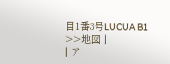目1番3号LUCUA B1 >>地図 |
| ア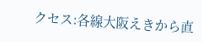クセス:各線大阪えきから直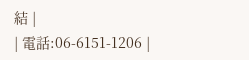結 |
| 電話:06-6151-1206 |